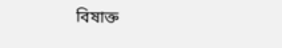বিষাক্ত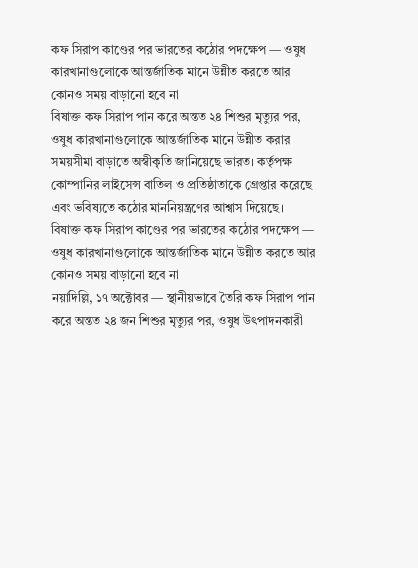কফ সিরাপ কাণ্ডের পর ভারতের কঠোর পদক্ষেপ — ওষুধ কারখানাগুলোকে আন্তর্জাতিক মানে উন্নীত করতে আর কোনও সময় বাড়ানো হবে না
বিষাক্ত কফ সিরাপ পান করে অন্তত ২৪ শিশুর মৃত্যুর পর, ওষুধ কারখানাগুলোকে আন্তর্জাতিক মানে উন্নীত করার সময়সীমা বাড়াতে অস্বীকৃতি জানিয়েছে ভারত। কর্তৃপক্ষ কোম্পানির লাইসেন্স বাতিল ও প্রতিষ্ঠাতাকে গ্রেপ্তার করেছে এবং ভবিষ্যতে কঠোর মাননিয়ন্ত্রণের আশ্বাস দিয়েছে।
বিষাক্ত কফ সিরাপ কাণ্ডের পর ভারতের কঠোর পদক্ষেপ — ওষুধ কারখানাগুলোকে আন্তর্জাতিক মানে উন্নীত করতে আর কোনও সময় বাড়ানো হবে না
নয়াদিল্লি, ১৭ অক্টোবর — স্থানীয়ভাবে তৈরি কফ সিরাপ পান করে অন্তত ২৪ জন শিশুর মৃত্যুর পর, ওষুধ উৎপাদনকারী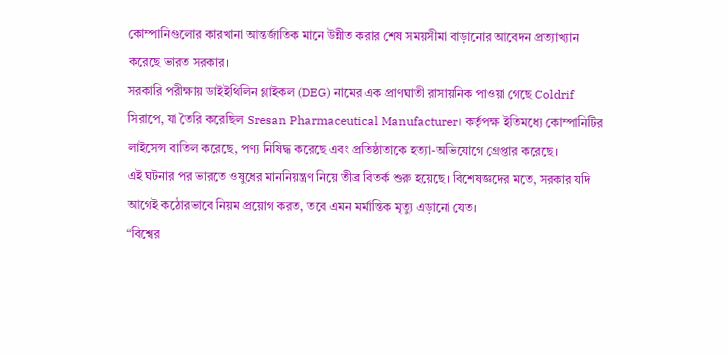কোম্পানিগুলোর কারখানা আন্তর্জাতিক মানে উন্নীত করার শেষ সময়সীমা বাড়ানোর আবেদন প্রত্যাখ্যান করেছে ভারত সরকার।
সরকারি পরীক্ষায় ডাইইথিলিন গ্লাইকল (DEG) নামের এক প্রাণঘাতী রাসায়নিক পাওয়া গেছে Coldrif সিরাপে, যা তৈরি করেছিল Sresan Pharmaceutical Manufacturer। কর্তৃপক্ষ ইতিমধ্যে কোম্পানিটির লাইসেন্স বাতিল করেছে, পণ্য নিষিদ্ধ করেছে এবং প্রতিষ্ঠাতাকে হত্যা-অভিযোগে গ্রেপ্তার করেছে।
এই ঘটনার পর ভারতে ওষুধের মাননিয়ন্ত্রণ নিয়ে তীব্র বিতর্ক শুরু হয়েছে। বিশেষজ্ঞদের মতে, সরকার যদি আগেই কঠোরভাবে নিয়ম প্রয়োগ করত, তবে এমন মর্মান্তিক মৃত্যু এড়ানো যেত।
“বিশ্বের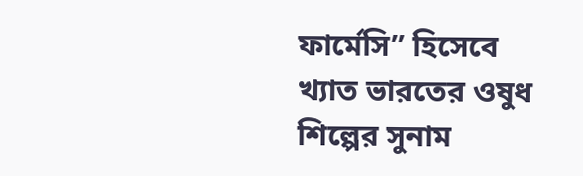ফার্মেসি” হিসেবে খ্যাত ভারতের ওষুধ শিল্পের সুনাম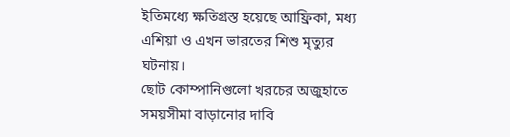ইতিমধ্যে ক্ষতিগ্রস্ত হয়েছে আফ্রিকা, মধ্য এশিয়া ও এখন ভারতের শিশু মৃত্যুর ঘটনায়।
ছোট কোম্পানিগুলো খরচের অজুহাতে সময়সীমা বাড়ানোর দাবি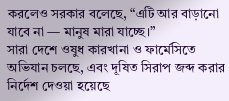করলেও সরকার বলেছে, “এটি আর বাড়ানো যাবে না — মানুষ মারা যাচ্ছে।”
সারা দেশে ওষুধ কারখানা ও ফার্মেসিতে অভিযান চলছে, এবং দূষিত সিরাপ জব্দ করার নির্দেশ দেওয়া হয়েছে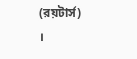(রয়টার্স)
।